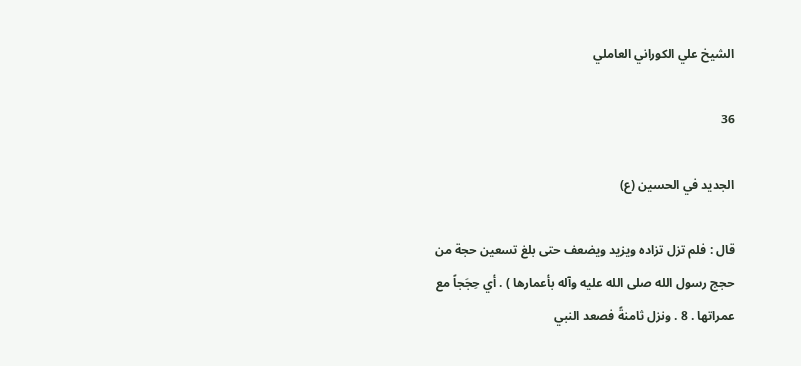الشيخ علي الكوراني العاملي

36

الجديد في الحسين (ع)

قال : فلم تزل تزاده ويزيد ويضعف حتى بلغ تسعين حجة من حجج رسول الله صلى الله عليه وآله بأعمارها ) . أي حِجَجاً مع عمراتها . 8 . ونزل ثامنةً فصعد النبي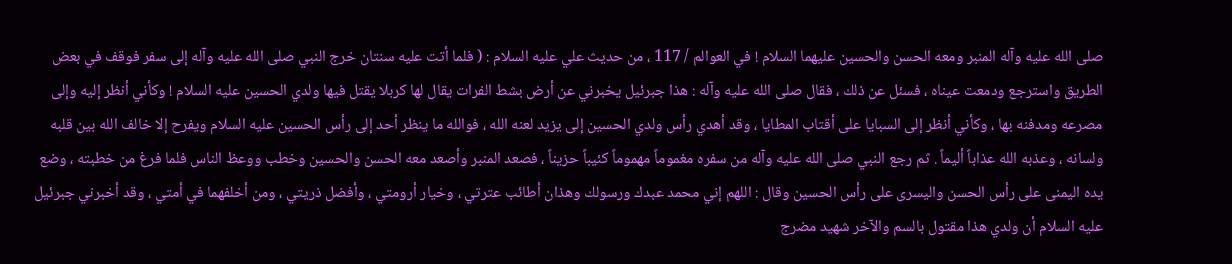صلى الله عليه وآله المنبر ومعه الحسن والحسين عليهما السلام ! في العوالم / 117 ، من حديث علي عليه السلام : ( فلما أتت عليه سنتان خرج النبي صلى الله عليه وآله إلى سفر فوقف في بعض الطريق واسترجع ودمعت عيناه ، فسئل عن ذلك ، فقال صلى الله عليه وآله : هذا جبرئيل يخبرني عن أرض بشط الفرات يقال لها كربلا يقتل فيها ولدي الحسين عليه السلام ! وكأني أنظر إليه وإلى مصرعه ومدفنه بها ، وكأني أنظر إلى السبايا على أقتاب المطايا ، وقد أهدي رأس ولدي الحسين إلى يزيد لعنه الله ، فوالله ما ينظر أحد إلى رأس الحسين عليه السلام ويفرح إلا خالف الله بين قلبه ولسانه ، وعذبه الله عذاباً أليماً . ثم رجع النبي صلى الله عليه وآله من سفره مغموماً مهموماً كئيباً حزيناً ، فصعد المنبر وأصعد معه الحسن والحسين وخطب ووعظ الناس فلما فرغ من خطبته ، وضع يده اليمنى على رأس الحسن واليسرى على رأس الحسين وقال : اللهم إني محمد عبدك ورسولك وهذان أطائب عترتي ، وخيار أرومتي ، وأفضل ذريتي ، ومن أخلفهما في أمتي ، وقد أخبرني جبرئيل عليه السلام أن ولدي هذا مقتول بالسم والآخر شهيد مضرج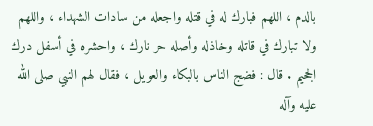بالدم ، اللهم فبارك له في قتله واجعله من سادات الشهداء ، واللهم ولا تبارك في قاتله وخاذله وأصله حر نارك ، واحشره في أسفل درك الجحيم . قال : فضج الناس بالبكاء والعويل ، فقال لهم النبي صلى الله عليه وآله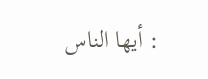: أيها الناس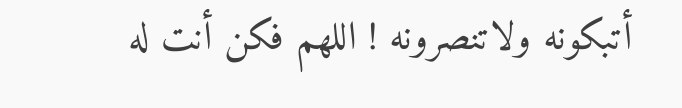أتبكونه ولاتنصرونه ! اللهم فكن أنت له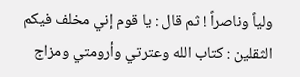ولياً وناصراً ! ثم قال : يا قوم إني مخلف فيكم الثقلين : كتاب الله وعترتي وأرومتي ومزاج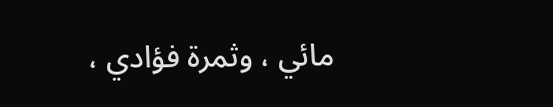مائي ، وثمرة فؤادي ،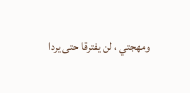ومهجتي ، لن يفترقا حتى يردا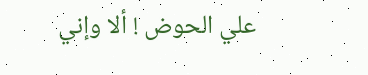علي الحوض ! ألا وإني